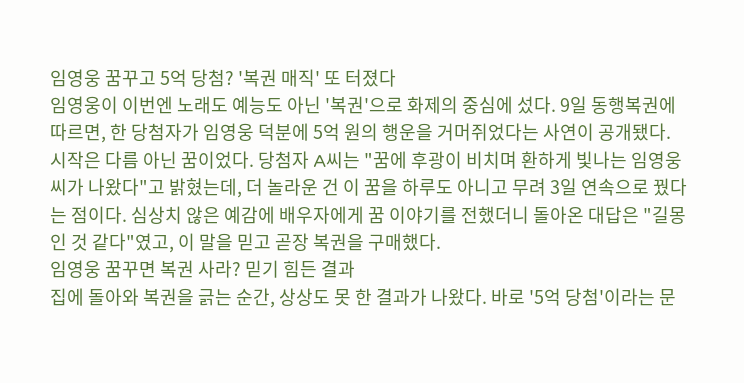임영웅 꿈꾸고 5억 당첨? '복권 매직' 또 터졌다
임영웅이 이번엔 노래도 예능도 아닌 '복권'으로 화제의 중심에 섰다. 9일 동행복권에 따르면, 한 당첨자가 임영웅 덕분에 5억 원의 행운을 거머쥐었다는 사연이 공개됐다. 시작은 다름 아닌 꿈이었다. 당첨자 A씨는 "꿈에 후광이 비치며 환하게 빛나는 임영웅 씨가 나왔다"고 밝혔는데, 더 놀라운 건 이 꿈을 하루도 아니고 무려 3일 연속으로 꿨다는 점이다. 심상치 않은 예감에 배우자에게 꿈 이야기를 전했더니 돌아온 대답은 "길몽인 것 같다"였고, 이 말을 믿고 곧장 복권을 구매했다.
임영웅 꿈꾸면 복권 사라? 믿기 힘든 결과
집에 돌아와 복권을 긁는 순간, 상상도 못 한 결과가 나왔다. 바로 '5억 당첨'이라는 문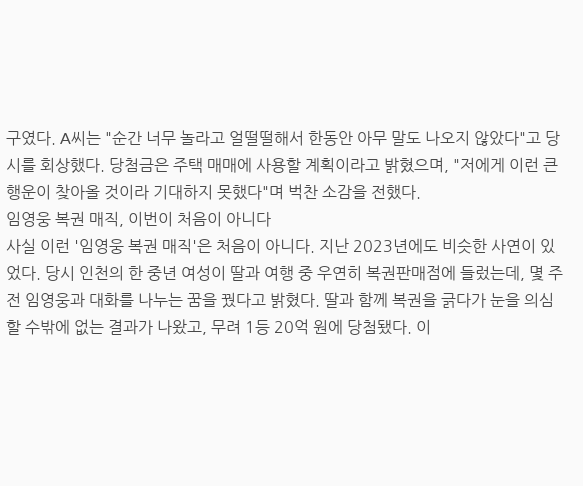구였다. A씨는 "순간 너무 놀라고 얼떨떨해서 한동안 아무 말도 나오지 않았다"고 당시를 회상했다. 당첨금은 주택 매매에 사용할 계획이라고 밝혔으며, "저에게 이런 큰 행운이 찾아올 것이라 기대하지 못했다"며 벅찬 소감을 전했다.
임영웅 복권 매직, 이번이 처음이 아니다
사실 이런 '임영웅 복권 매직'은 처음이 아니다. 지난 2023년에도 비슷한 사연이 있었다. 당시 인천의 한 중년 여성이 딸과 여행 중 우연히 복권판매점에 들렀는데, 몇 주 전 임영웅과 대화를 나누는 꿈을 꿨다고 밝혔다. 딸과 함께 복권을 긁다가 눈을 의심할 수밖에 없는 결과가 나왔고, 무려 1등 20억 원에 당첨됐다. 이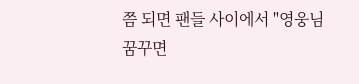쯤 되면 팬들 사이에서 "영웅님 꿈꾸면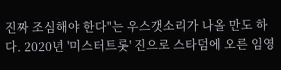진짜 조심해야 한다"는 우스갯소리가 나올 만도 하다. 2020년 '미스터트롯' 진으로 스타덤에 오른 임영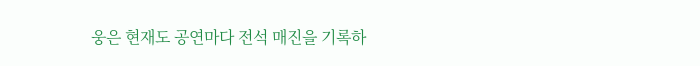웅은 현재도 공연마다 전석 매진을 기록하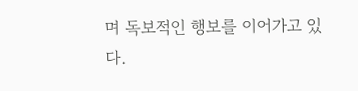며 독보적인 행보를 이어가고 있다.